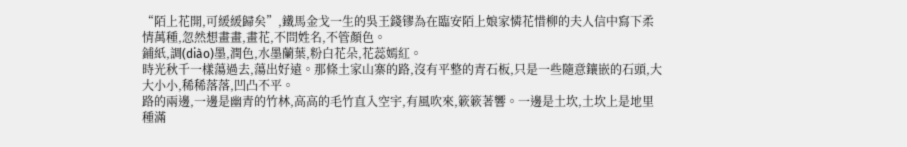“陌上花開,可緩緩歸矣”,鐵馬金戈一生的吳王錢镠為在臨安陌上娘家憐花惜柳的夫人信中寫下柔情萬種,忽然想畫畫,畫花,不問姓名,不管顏色。
鋪紙,調(diào)墨,潤色,水墨蘭葉,粉白花朵,花蕊嫣紅。
時光秋千一樣蕩過去,蕩出好遠。那條土家山寨的路,沒有平整的青石板,只是一些隨意鑲嵌的石頭,大大小小,稀稀落落,凹凸不平。
路的兩邊,一邊是幽青的竹林,高高的毛竹直入空宇,有風吹來,簌簌著響。一邊是土坎,土坎上是地里種滿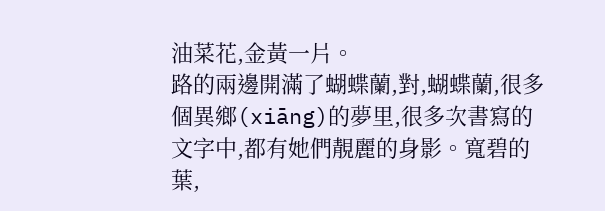油菜花,金黃一片。
路的兩邊開滿了蝴蝶蘭,對,蝴蝶蘭,很多個異鄉(xiāng)的夢里,很多次書寫的文字中,都有她們靚麗的身影。寬碧的葉,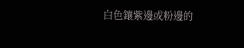白色鑲紫邊或粉邊的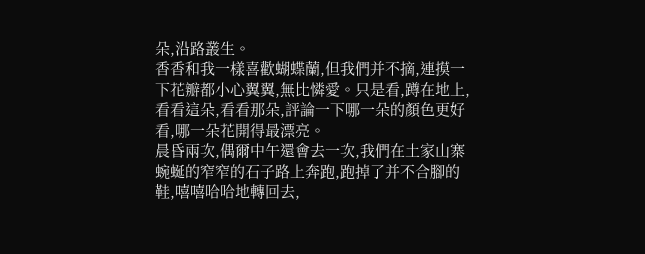朵,沿路叢生。
香香和我一樣喜歡蝴蝶蘭,但我們并不摘,連摸一下花瓣都小心翼翼,無比憐愛。只是看,蹲在地上,看看這朵,看看那朵,評論一下哪一朵的顏色更好看,哪一朵花開得最漂亮。
晨昏兩次,偶爾中午還會去一次,我們在土家山寨蜿蜒的窄窄的石子路上奔跑,跑掉了并不合腳的鞋,嘻嘻哈哈地轉回去,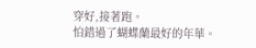穿好,接著跑。
怕錯過了蝴蝶蘭最好的年華。